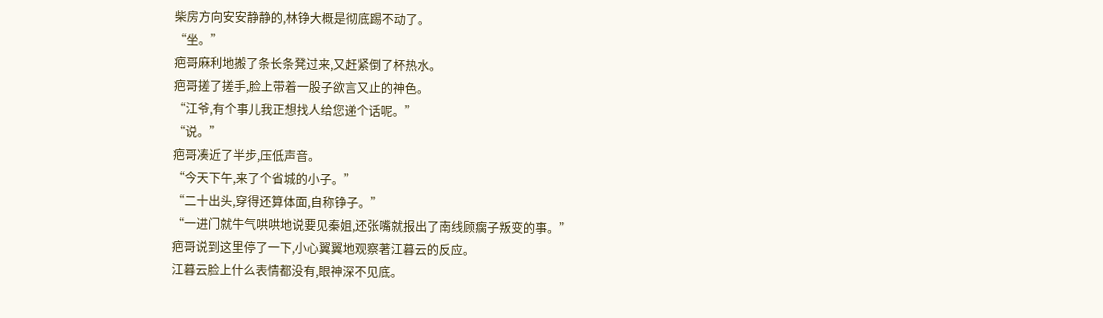柴房方向安安静静的,林铮大概是彻底踢不动了。
“坐。”
疤哥麻利地搬了条长条凳过来,又赶紧倒了杯热水。
疤哥搓了搓手,脸上带着一股子欲言又止的神色。
“江爷,有个事儿我正想找人给您递个话呢。”
“说。”
疤哥凑近了半步,压低声音。
“今天下午,来了个省城的小子。”
“二十出头,穿得还算体面,自称铮子。”
“一进门就牛气哄哄地说要见秦姐,还张嘴就报出了南线顾瘸子叛变的事。”
疤哥说到这里停了一下,小心翼翼地观察著江暮云的反应。
江暮云脸上什么表情都没有,眼神深不见底。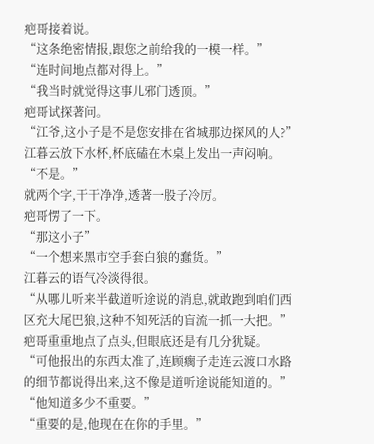疤哥接着说。
“这条绝密情报,跟您之前给我的一模一样。”
“连时间地点都对得上。”
“我当时就觉得这事儿邪门透顶。”
疤哥试探著问。
“江爷,这小子是不是您安排在省城那边探风的人?”
江暮云放下水杯,杯底磕在木桌上发出一声闷响。
“不是。”
就两个字,干干净净,透著一股子冷厉。
疤哥愣了一下。
“那这小子”
“一个想来黑市空手套白狼的蠢货。”
江暮云的语气冷淡得很。
“从哪儿听来半截道听途说的消息,就敢跑到咱们西区充大尾巴狼,这种不知死活的盲流一抓一大把。”
疤哥重重地点了点头,但眼底还是有几分犹疑。
“可他报出的东西太准了,连顾瘸子走连云渡口水路的细节都说得出来,这不像是道听途说能知道的。”
“他知道多少不重要。”
“重要的是,他现在在你的手里。”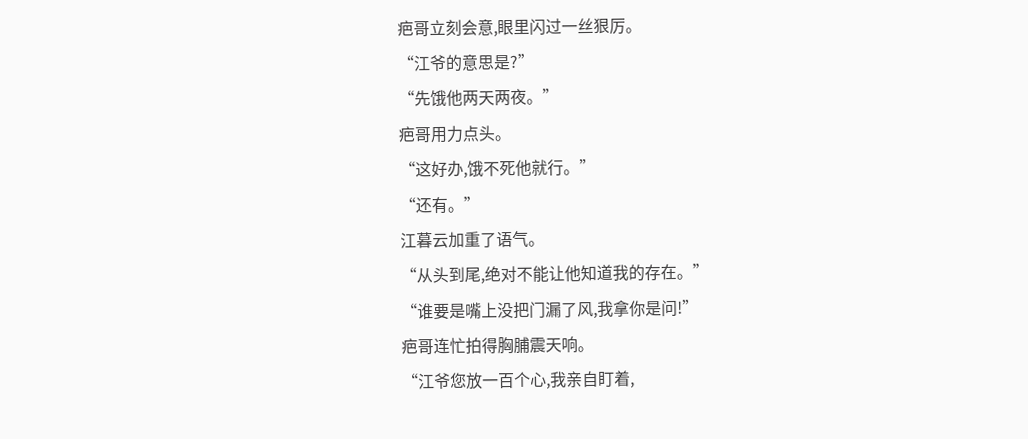疤哥立刻会意,眼里闪过一丝狠厉。
“江爷的意思是?”
“先饿他两天两夜。”
疤哥用力点头。
“这好办,饿不死他就行。”
“还有。”
江暮云加重了语气。
“从头到尾,绝对不能让他知道我的存在。”
“谁要是嘴上没把门漏了风,我拿你是问!”
疤哥连忙拍得胸脯震天响。
“江爷您放一百个心,我亲自盯着,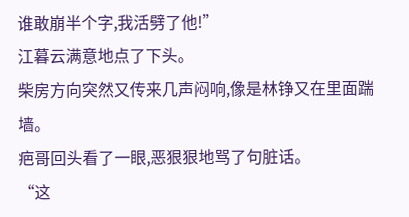谁敢崩半个字,我活劈了他!”
江暮云满意地点了下头。
柴房方向突然又传来几声闷响,像是林铮又在里面踹墙。
疤哥回头看了一眼,恶狠狠地骂了句脏话。
“这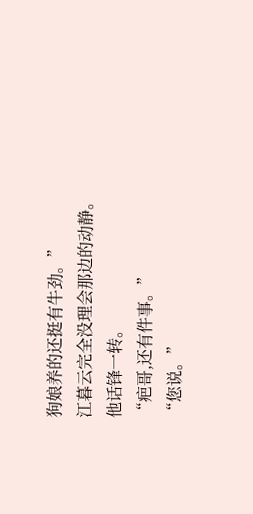狗娘养的还挺有牛劲。”
江暮云完全没理会那边的动静。
他话锋一转。
“疤哥,还有件事。”
“您说。”